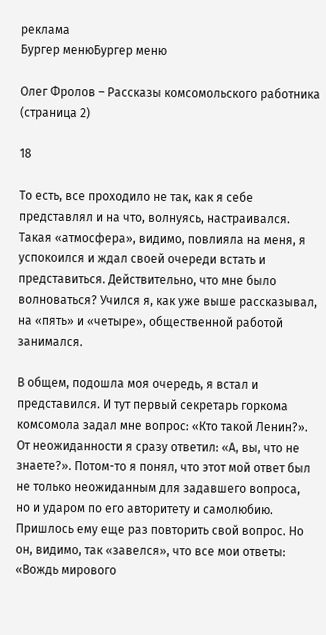реклама
Бургер менюБургер меню

Олег Фролов – Рассказы комсомольского работника (страница 2)

18

То есть, все проходило не так, как я себе представлял и на что, волнуясь, настраивался. Такая «атмосфера», видимо, повлияла на меня, я успокоился и ждал своей очереди встать и представиться. Действительно, что мне было волноваться? Учился я, как уже выше рассказывал, на «пять» и «четыре», общественной работой занимался.

В общем, подошла моя очередь, я встал и представился. И тут первый секретарь горкома комсомола задал мне вопрос: «Кто такой Ленин?». От неожиданности я сразу ответил: «А, вы, что не знаете?». Потом-то я понял, что этот мой ответ был не только неожиданным для задавшего вопроса, но и ударом по его авторитету и самолюбию. Пришлось ему еще раз повторить свой вопрос. Но он, видимо, так «завелся», что все мои ответы: «Вождь мирового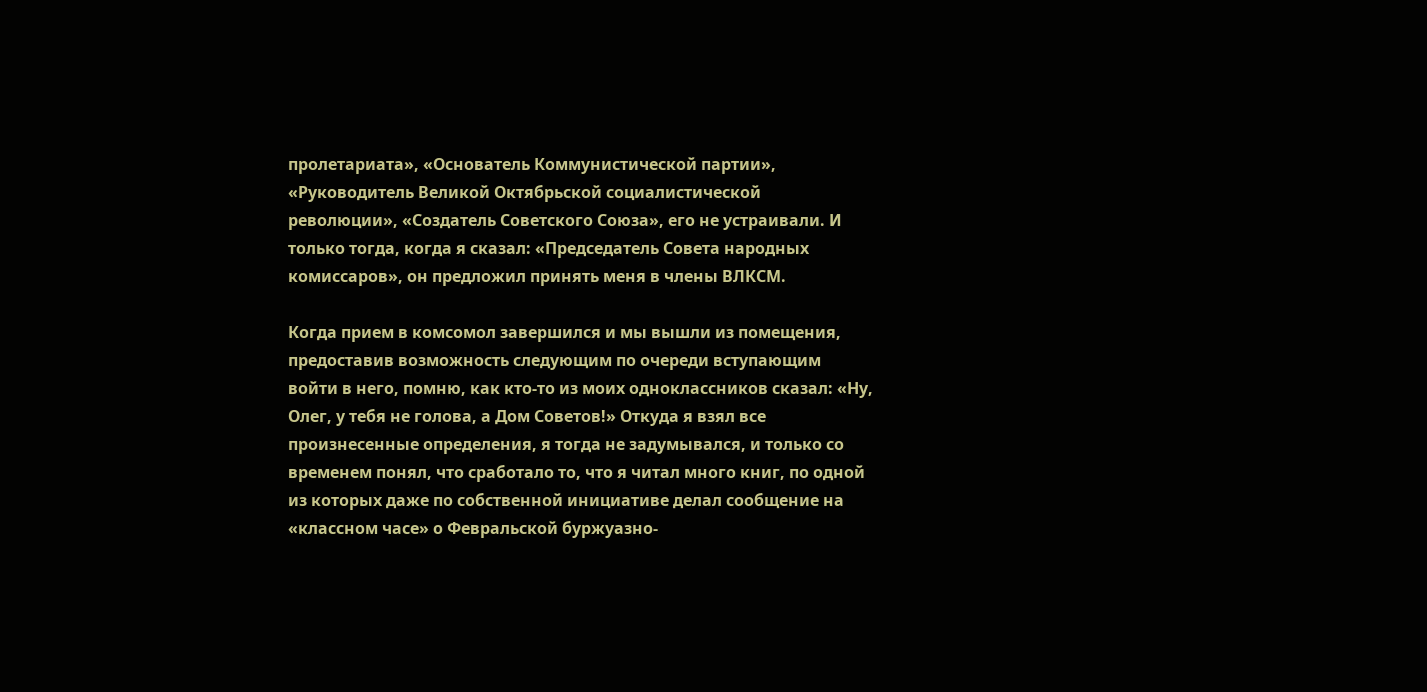пролетариата», «Основатель Коммунистической партии», «Руководитель Великой Октябрьской социалистической революции», «Создатель Советского Союза», его не устраивали. И только тогда, когда я сказал: «Председатель Совета народных комиссаров», он предложил принять меня в члены ВЛКСМ.

Когда прием в комсомол завершился и мы вышли из помещения, предоставив возможность следующим по очереди вступающим войти в него, помню, как кто-то из моих одноклассников сказал: «Ну, Олег, у тебя не голова, а Дом Советов!» Откуда я взял все произнесенные определения, я тогда не задумывался, и только со временем понял, что сработало то, что я читал много книг, по одной из которых даже по собственной инициативе делал сообщение на «классном часе» о Февральской буржуазно-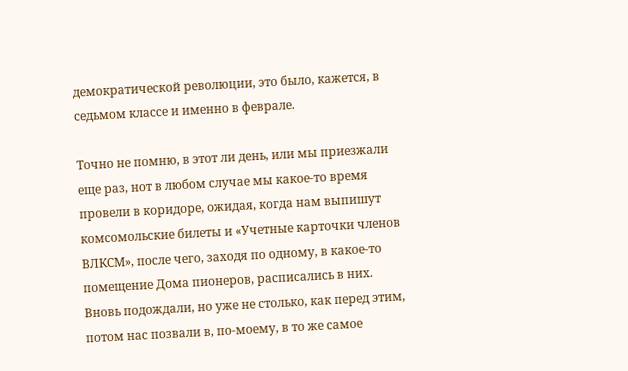демократической революции, это было, кажется, в седьмом классе и именно в феврале.

Точно не помню, в этот ли день, или мы приезжали еще раз, нот в любом случае мы какое-то время провели в коридоре, ожидая, когда нам выпишут комсомольские билеты и «Учетные карточки членов ВЛКСМ», после чего, заходя по одному, в какое-то помещение Дома пионеров, расписались в них. Вновь подождали, но уже не столько, как перед этим, потом нас позвали в, по-моему, в то же самое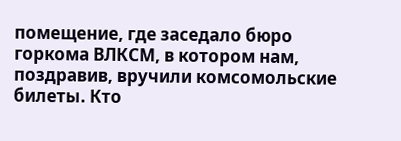помещение, где заседало бюро горкома ВЛКСМ, в котором нам, поздравив, вручили комсомольские билеты. Кто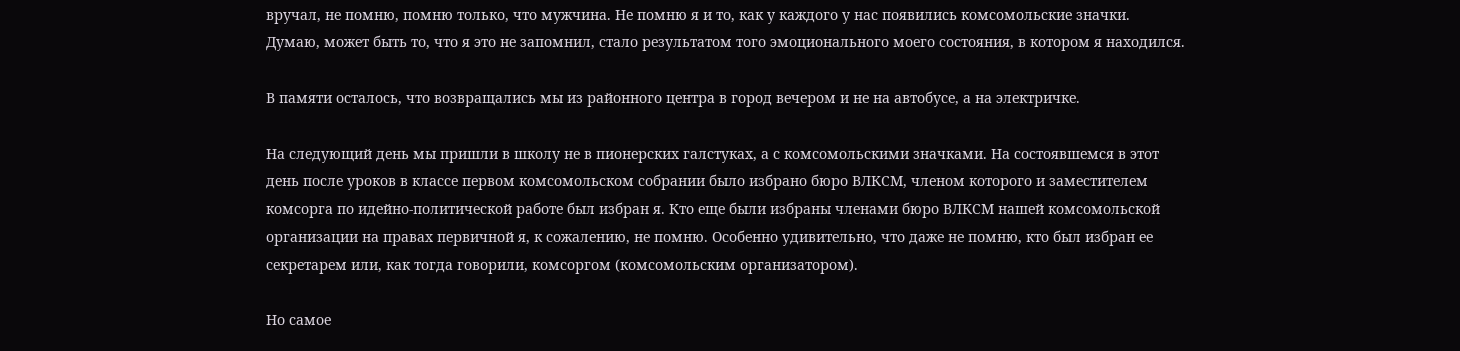вручал, не помню, помню только, что мужчина. Не помню я и то, как у каждого у нас появились комсомольские значки. Думаю, может быть то, что я это не запомнил, стало результатом того эмоционального моего состояния, в котором я находился.

В памяти осталось, что возвращались мы из районного центра в город вечером и не на автобусе, а на электричке.

На следующий день мы пришли в школу не в пионерских галстуках, а с комсомольскими значками. На состоявшемся в этот день после уроков в классе первом комсомольском собрании было избрано бюро ВЛКСМ, членом которого и заместителем комсорга по идейно-политической работе был избран я. Кто еще были избраны членами бюро ВЛКСМ нашей комсомольской организации на правах первичной я, к сожалению, не помню. Особенно удивительно, что даже не помню, кто был избран ее секретарем или, как тогда говорили, комсоргом (комсомольским организатором).

Но самое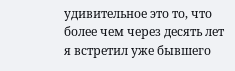удивительное это то, что более чем через десять лет я встретил уже бывшего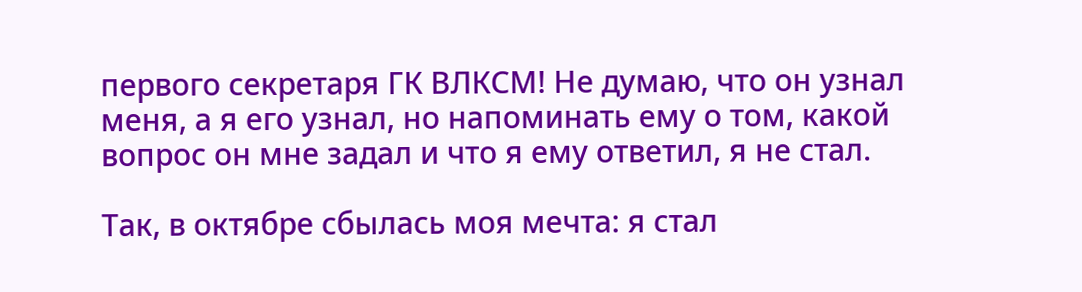первого секретаря ГК ВЛКСМ! Не думаю, что он узнал меня, а я его узнал, но напоминать ему о том, какой вопрос он мне задал и что я ему ответил, я не стал.

Так, в октябре сбылась моя мечта: я стал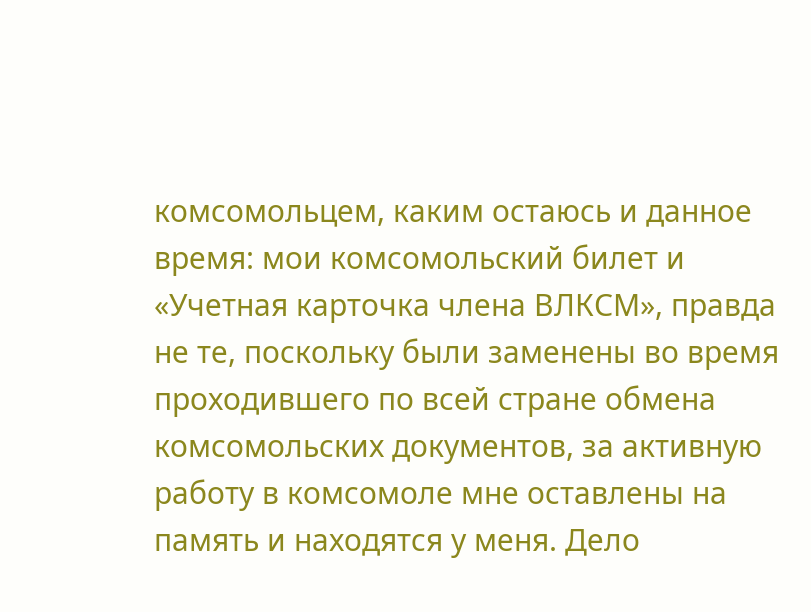комсомольцем, каким остаюсь и данное время: мои комсомольский билет и «Учетная карточка члена ВЛКСМ», правда не те, поскольку были заменены во время проходившего по всей стране обмена комсомольских документов, за активную работу в комсомоле мне оставлены на память и находятся у меня. Дело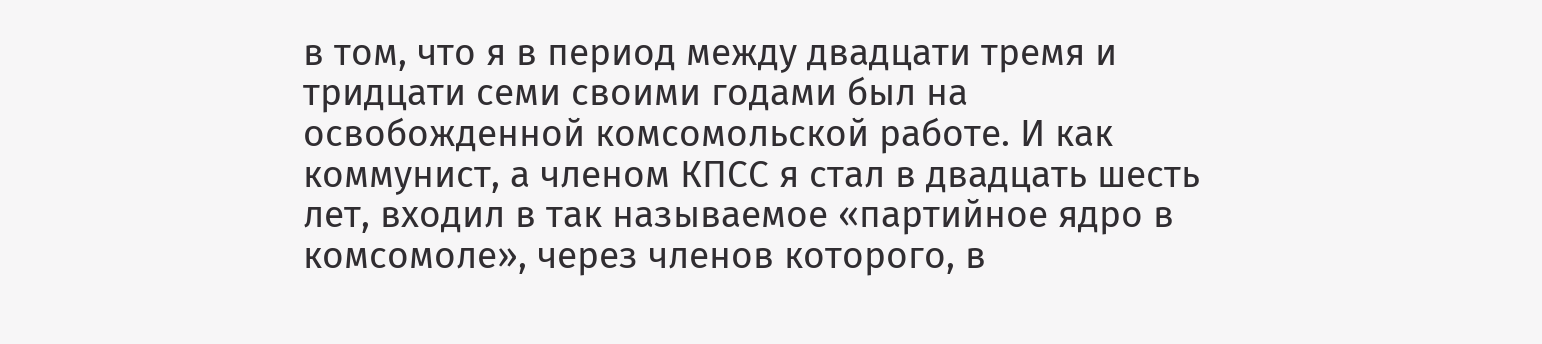в том, что я в период между двадцати тремя и тридцати семи своими годами был на освобожденной комсомольской работе. И как коммунист, а членом КПСС я стал в двадцать шесть лет, входил в так называемое «партийное ядро в комсомоле», через членов которого, в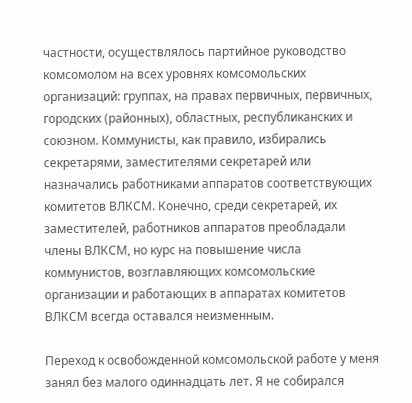частности, осуществлялось партийное руководство комсомолом на всех уровнях комсомольских организаций: группах, на правах первичных, первичных, городских (районных), областных, республиканских и союзном. Коммунисты, как правило, избирались секретарями, заместителями секретарей или назначались работниками аппаратов соответствующих комитетов ВЛКСМ. Конечно, среди секретарей, их заместителей, работников аппаратов преобладали члены ВЛКСМ, но курс на повышение числа коммунистов, возглавляющих комсомольские организации и работающих в аппаратах комитетов ВЛКСМ всегда оставался неизменным.

Переход к освобожденной комсомольской работе у меня занял без малого одиннадцать лет. Я не собирался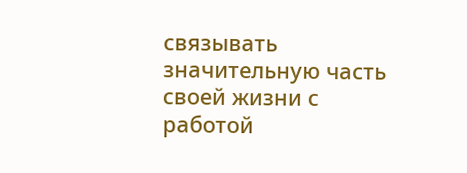связывать значительную часть своей жизни с работой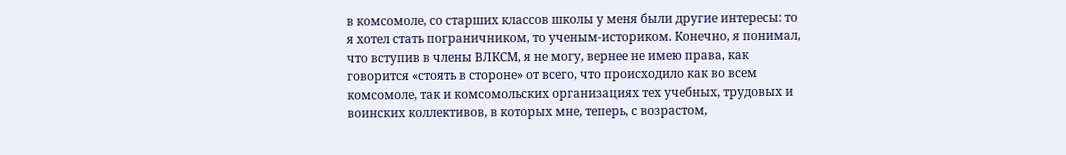в комсомоле, со старших классов школы у меня были другие интересы: то я хотел стать пограничником, то ученым-историком. Конечно, я понимал, что вступив в члены ВЛКСМ, я не могу, вернее не имею права, как говорится «стоять в стороне» от всего, что происходило как во всем комсомоле, так и комсомольских организациях тех учебных, трудовых и воинских коллективов, в которых мне, теперь, с возрастом,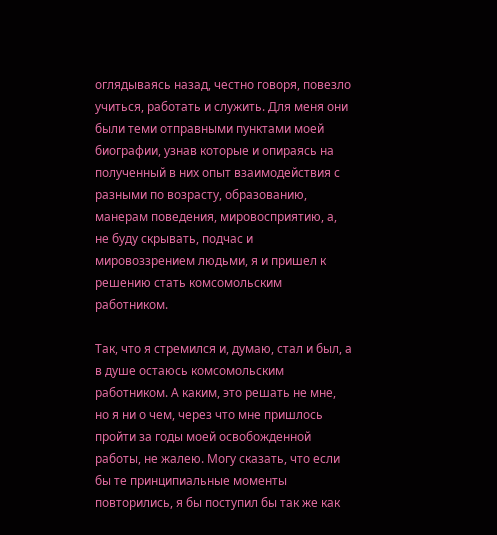оглядываясь назад, честно говоря, повезло учиться, работать и служить. Для меня они были теми отправными пунктами моей биографии, узнав которые и опираясь на полученный в них опыт взаимодействия с разными по возрасту, образованию, манерам поведения, мировосприятию, а, не буду скрывать, подчас и мировоззрением людьми, я и пришел к решению стать комсомольским работником.

Так, что я стремился и, думаю, стал и был, а в душе остаюсь комсомольским работником. А каким, это решать не мне, но я ни о чем, через что мне пришлось пройти за годы моей освобожденной работы, не жалею. Могу сказать, что если бы те принципиальные моменты повторились, я бы поступил бы так же как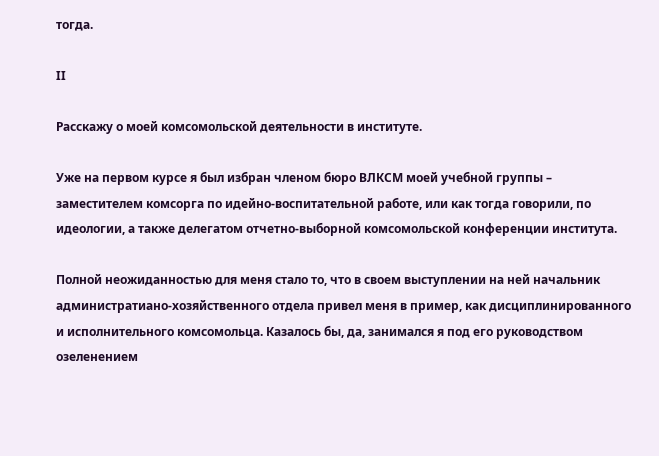тогда.

II

Расскажу о моей комсомольской деятельности в институте.

Уже на первом курсе я был избран членом бюро ВЛКСМ моей учебной группы – заместителем комсорга по идейно-воспитательной работе, или как тогда говорили, по идеологии, а также делегатом отчетно-выборной комсомольской конференции института.

Полной неожиданностью для меня стало то, что в своем выступлении на ней начальник администратиано-хозяйственного отдела привел меня в пример, как дисциплинированного и исполнительного комсомольца. Казалось бы, да, занимался я под его руководством озеленением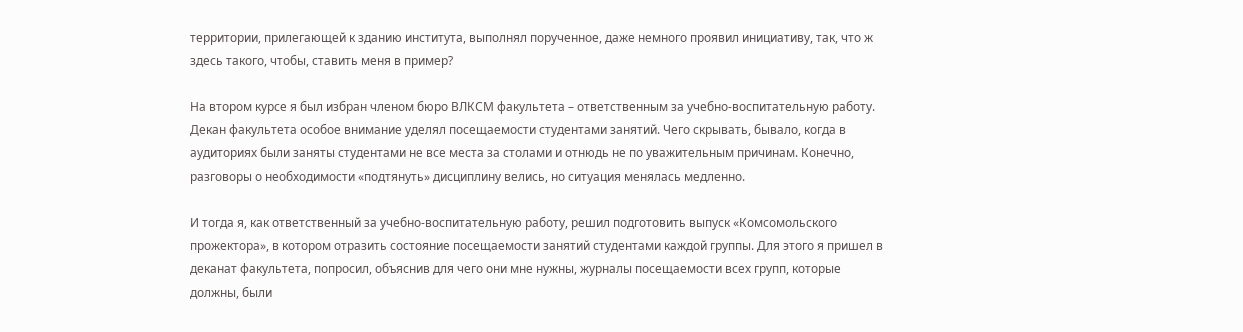территории, прилегающей к зданию института, выполнял порученное, даже немного проявил инициативу, так, что ж здесь такого, чтобы, ставить меня в пример?

На втором курсе я был избран членом бюро ВЛКСМ факультета – ответственным за учебно-воспитательную работу. Декан факультета особое внимание уделял посещаемости студентами занятий. Чего скрывать, бывало, когда в аудиториях были заняты студентами не все места за столами и отнюдь не по уважительным причинам. Конечно, разговоры о необходимости «подтянуть» дисциплину велись, но ситуация менялась медленно.

И тогда я, как ответственный за учебно-воспитательную работу, решил подготовить выпуск «Комсомольского прожектора», в котором отразить состояние посещаемости занятий студентами каждой группы. Для этого я пришел в деканат факультета, попросил, объяснив для чего они мне нужны, журналы посещаемости всех групп, которые должны, были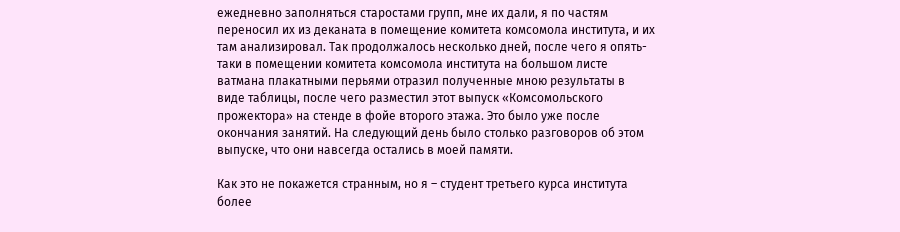ежедневно заполняться старостами групп, мне их дали, я по частям переносил их из деканата в помещение комитета комсомола института, и их там анализировал. Так продолжалось несколько дней, после чего я опять-таки в помещении комитета комсомола института на большом листе ватмана плакатными перьями отразил полученные мною результаты в виде таблицы, после чего разместил этот выпуск «Комсомольского прожектора» на стенде в фойе второго этажа. Это было уже после окончания занятий. На следующий день было столько разговоров об этом выпуске, что они навсегда остались в моей памяти.

Как это не покажется странным, но я – студент третьего курса института более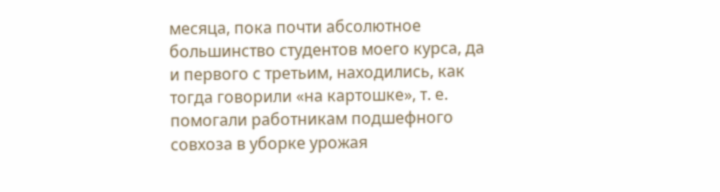месяца, пока почти абсолютное большинство студентов моего курса, да и первого с третьим, находились, как тогда говорили «на картошке», т. е. помогали работникам подшефного совхоза в уборке урожая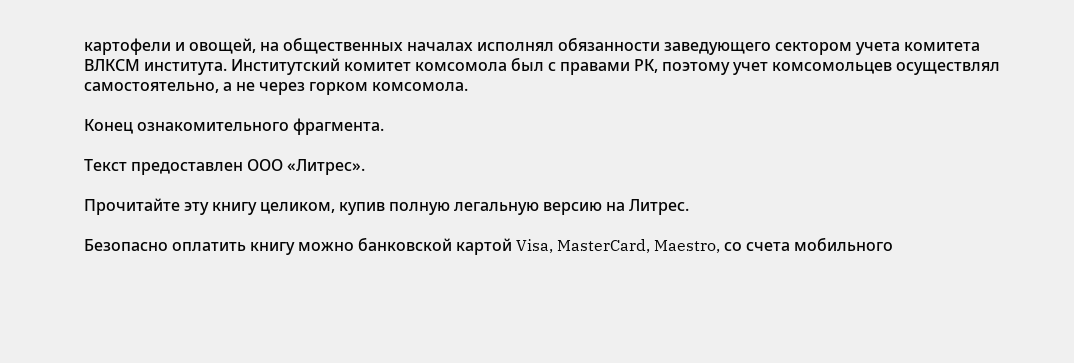картофели и овощей, на общественных началах исполнял обязанности заведующего сектором учета комитета ВЛКСМ института. Институтский комитет комсомола был с правами РК, поэтому учет комсомольцев осуществлял самостоятельно, а не через горком комсомола.

Конец ознакомительного фрагмента.

Текст предоставлен ООО «Литрес».

Прочитайте эту книгу целиком, купив полную легальную версию на Литрес.

Безопасно оплатить книгу можно банковской картой Visa, MasterCard, Maestro, со счета мобильного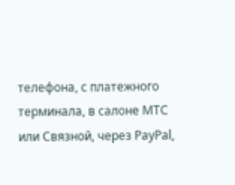телефона, с платежного терминала, в салоне МТС или Связной, через PayPal,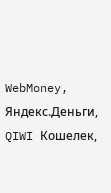WebMoney, Яндекс.Деньги, QIWI Кошелек,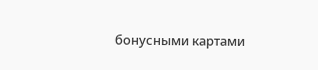бонусными картами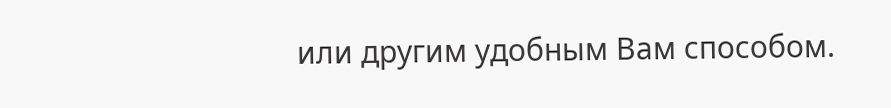или другим удобным Вам способом.